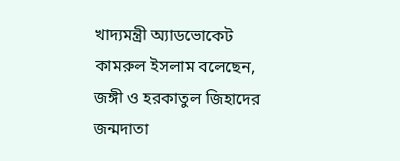খাদ্যমন্ত্রী অ্যাডভোকেট কামরুল ইসলাম বলেছেন, জঙ্গী ও হরকাতুল জিহাদের জন্মদাতা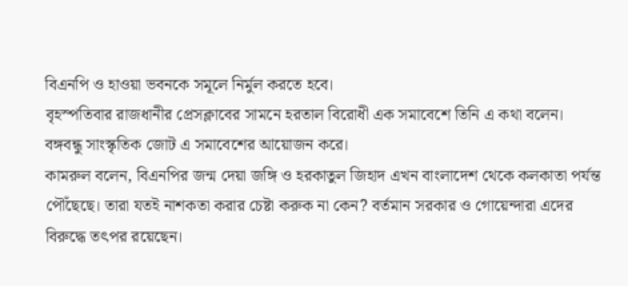বিএনপি ও হাওয়া ভবনকে সমূলে নির্মুল করতে হবে।
বৃহস্পতিবার রাজধানীর প্রেসক্লাবের সামনে হরতাল বিরোধী এক সমাবেশে তিনি এ কথা বলেন। বঙ্গবন্ধু সাংস্কৃতিক জোট এ সমাবেশের আয়োজন করে।
কামরুল বলেন, বিএনপির জন্ম দেয়া জঙ্গি ও হরকাতুল জিহাদ এখন বাংলাদেশ থেকে কলকাতা পর্যন্ত পৌঁছেছে। তারা যতই নাশকতা করার চেষ্টা করুক না কেন? বর্তমান সরকার ও গোয়েন্দারা এদের বিরুদ্ধে তৎপর রয়েছেন।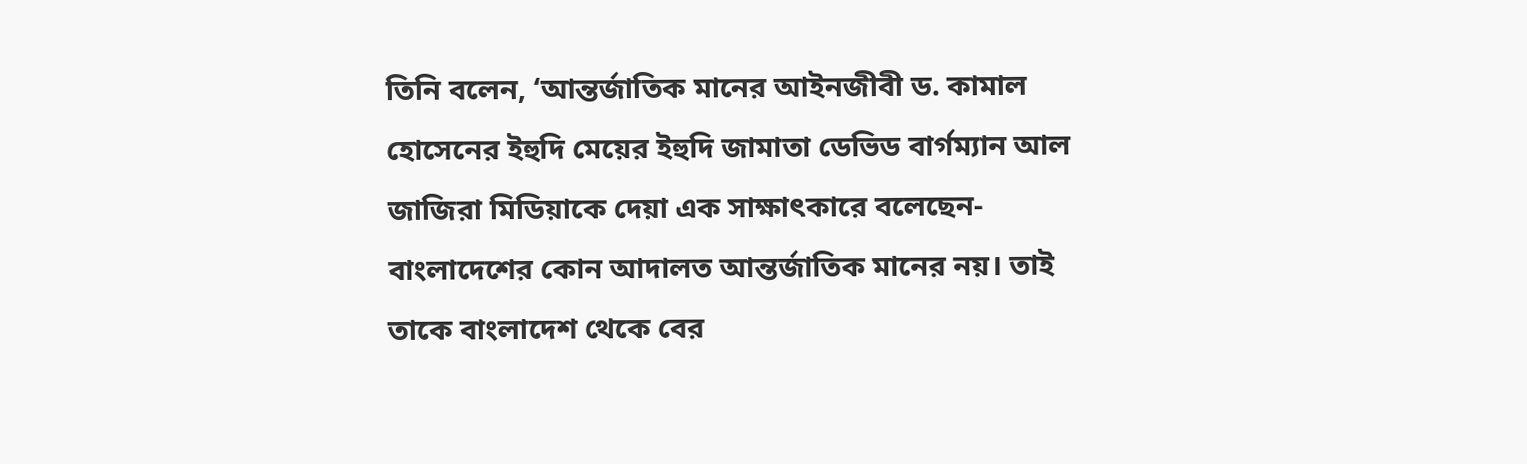তিনি বলেন, ‘আন্তর্জাতিক মানের আইনজীবী ড. কামাল হোসেনের ইহুদি মেয়ের ইহুদি জামাতা ডেভিড বার্গম্যান আল জাজিরা মিডিয়াকে দেয়া এক সাক্ষাৎকারে বলেছেন- বাংলাদেশের কোন আদালত আন্তর্জাতিক মানের নয়। তাই তাকে বাংলাদেশ থেকে বের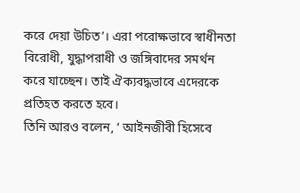করে দেয়া উচিত’। এরা পরোক্ষভাবে স্বাধীনতা বিরোধী, যুদ্ধাপরাধী ও জঙ্গিবাদের সমর্থন করে যাচ্ছেন। তাই ঐক্যবদ্ধভাবে এদেরকে প্রতিহত করতে হবে।
তিনি আরও বলেন, ‘ আইনজীবী হিসেবে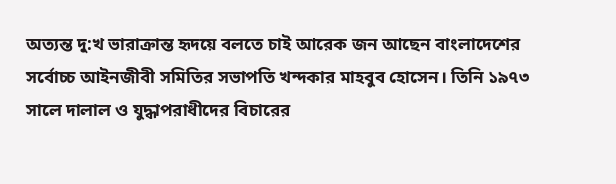অত্যন্ত দু:খ ভারাক্রান্ত হৃদয়ে বলতে চাই আরেক জন আছেন বাংলাদেশের সর্বোচ্চ আইনজীবী সমিতির সভাপতি খন্দকার মাহবুব হোসেন। তিনি ১৯৭৩ সালে দালাল ও যুদ্ধাপরাধীদের বিচারের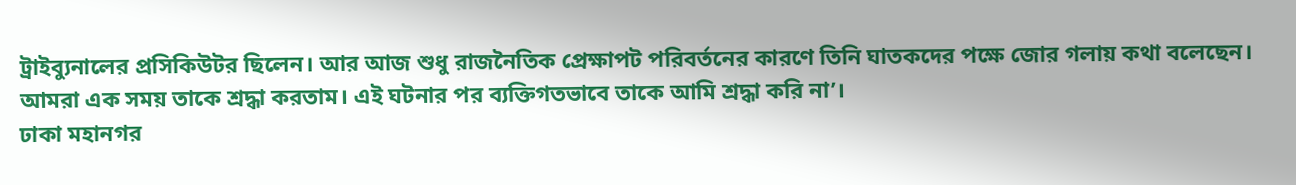ট্রাইব্যুনালের প্রসিকিউটর ছিলেন। আর আজ শুধু রাজনৈতিক প্রেক্ষাপট পরিবর্তনের কারণে তিনি ঘাতকদের পক্ষে জোর গলায় কথা বলেছেন। আমরা এক সময় তাকে শ্রদ্ধা করতাম। এই ঘটনার পর ব্যক্তিগতভাবে তাকে আমি শ্রদ্ধা করি না’।
ঢাকা মহানগর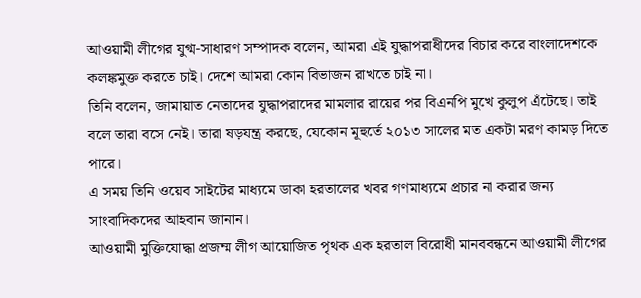আওয়ামী লীগের যুগ্ম-সাধারণ সম্পাদক বলেন, আমরা এই যুদ্ধাপরাধীদের বিচার করে বাংলাদেশকে কলঙ্কমুক্ত করতে চাই। দেশে আমরা কোন বিভাজন রাখতে চাই না।
তিনি বলেন, জামায়াত নেতাদের যুদ্ধাপরাদের মামলার রায়ের পর বিএনপি মুখে কুলুপ এঁটেছে। তাই বলে তারা বসে নেই। তারা ষড়যন্ত্র করছে, যেকোন মূহুর্তে ২০১৩ সালের মত একটা মরণ কামড় দিতে পারে।
এ সময় তিনি ওয়েব সাইটের মাধ্যমে ডাকা হরতালের খবর গণমাধ্যমে প্রচার না করার জন্য সাংবাদিকদের আহবান জানান।
আওয়ামী মুক্তিযোদ্ধা প্রজম্ম লীগ আয়োজিত পৃথক এক হরতাল বিরোধী মানববন্ধনে আওয়ামী লীগের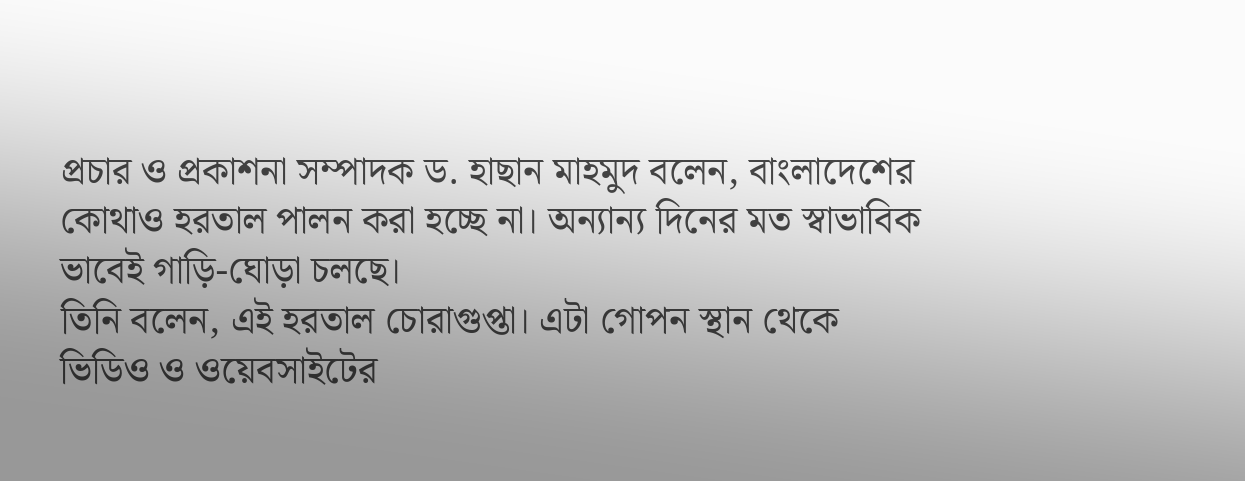প্রচার ও প্রকাশনা সম্পাদক ড. হাছান মাহমুদ বলেন, বাংলাদেশের কোথাও হরতাল পালন করা হচ্ছে না। অন্যান্য দিনের মত স্বাভাবিক ভাবেই গাড়ি-ঘোড়া চলছে।
তিনি বলেন, এই হরতাল চোরাগুপ্তা। এটা গোপন স্থান থেকে ভিডিও ও ওয়েবসাইটের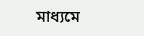মাধ্যমে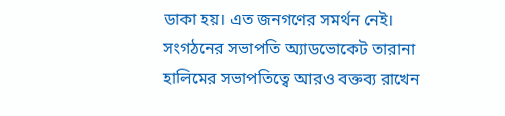ডাকা হয়। এত জনগণের সমর্থন নেই।
সংগঠনের সভাপতি অ্যাডভোকেট তারানা হালিমের সভাপতিত্বে আরও বক্তব্য রাখেন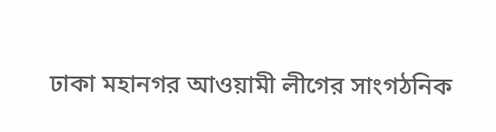ঢাকা মহানগর আওয়ামী লীগের সাংগঠনিক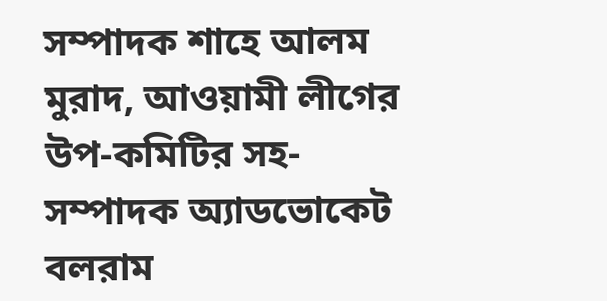সম্পাদক শাহে আলম মুরাদ, আওয়ামী লীগের উপ-কমিটির সহ-সম্পাদক অ্যাডভোকেট বলরাম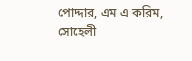পোদ্দার, এম এ করিম, সোহেলী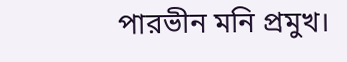পারভীন মনি প্রমুখ।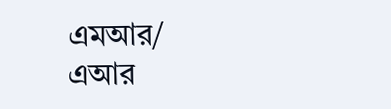এমআর/ এআর